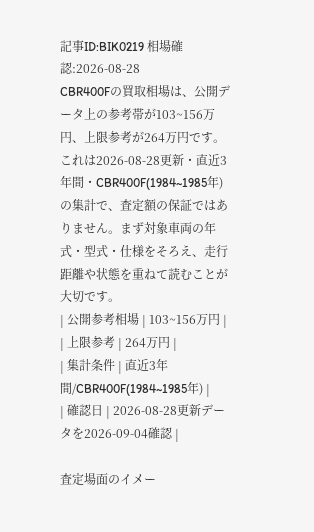記事ID:BIK0219 相場確認:2026-08-28
CBR400Fの買取相場は、公開データ上の参考帯が103~156万円、上限参考が264万円です。これは2026-08-28更新・直近3年間・CBR400F(1984~1985年)の集計で、査定額の保証ではありません。まず対象車両の年式・型式・仕様をそろえ、走行距離や状態を重ねて読むことが大切です。
| 公開参考相場 | 103~156万円 |
| 上限参考 | 264万円 |
| 集計条件 | 直近3年間/CBR400F(1984~1985年) |
| 確認日 | 2026-08-28更新データを2026-09-04確認 |

査定場面のイメー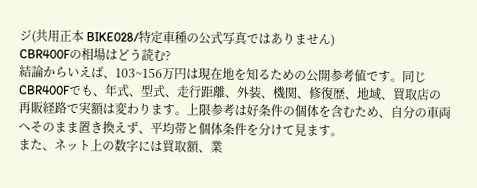ジ(共用正本 BIKE028/特定車種の公式写真ではありません)
CBR400Fの相場はどう読む?
結論からいえば、103~156万円は現在地を知るための公開参考値です。同じCBR400Fでも、年式、型式、走行距離、外装、機関、修復歴、地域、買取店の再販経路で実額は変わります。上限参考は好条件の個体を含むため、自分の車両へそのまま置き換えず、平均帯と個体条件を分けて見ます。
また、ネット上の数字には買取額、業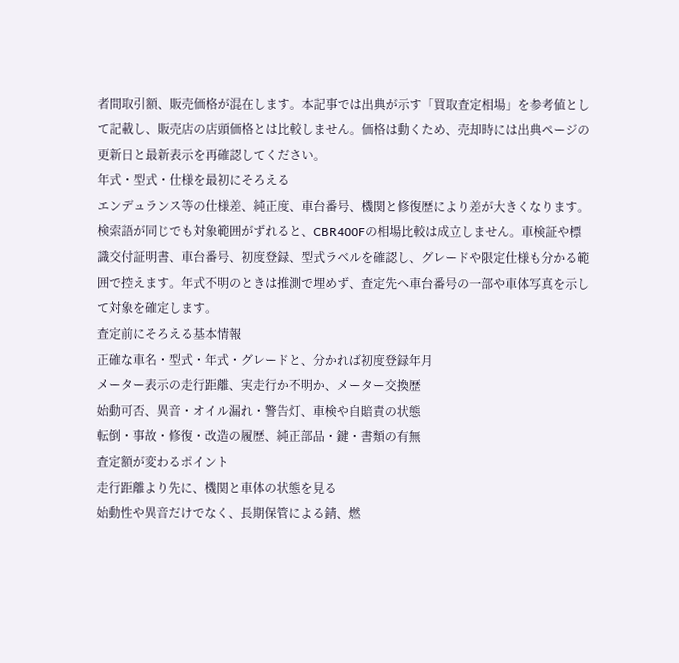者間取引額、販売価格が混在します。本記事では出典が示す「買取査定相場」を参考値として記載し、販売店の店頭価格とは比較しません。価格は動くため、売却時には出典ページの更新日と最新表示を再確認してください。
年式・型式・仕様を最初にそろえる
エンデュランス等の仕様差、純正度、車台番号、機関と修復歴により差が大きくなります。
検索語が同じでも対象範囲がずれると、CBR400Fの相場比較は成立しません。車検証や標識交付証明書、車台番号、初度登録、型式ラベルを確認し、グレードや限定仕様も分かる範囲で控えます。年式不明のときは推測で埋めず、査定先へ車台番号の一部や車体写真を示して対象を確定します。
査定前にそろえる基本情報
正確な車名・型式・年式・グレードと、分かれば初度登録年月
メーター表示の走行距離、実走行か不明か、メーター交換歴
始動可否、異音・オイル漏れ・警告灯、車検や自賠責の状態
転倒・事故・修復・改造の履歴、純正部品・鍵・書類の有無
査定額が変わるポイント
走行距離より先に、機関と車体の状態を見る
始動性や異音だけでなく、長期保管による錆、燃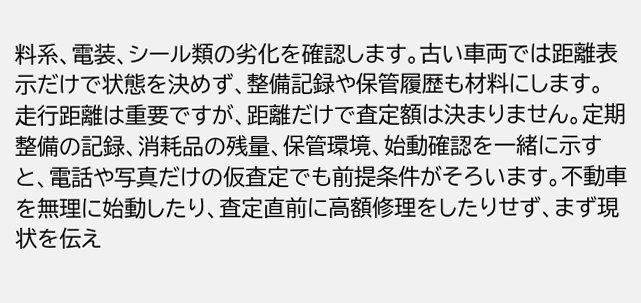料系、電装、シール類の劣化を確認します。古い車両では距離表示だけで状態を決めず、整備記録や保管履歴も材料にします。
走行距離は重要ですが、距離だけで査定額は決まりません。定期整備の記録、消耗品の残量、保管環境、始動確認を一緒に示すと、電話や写真だけの仮査定でも前提条件がそろいます。不動車を無理に始動したり、査定直前に高額修理をしたりせず、まず現状を伝え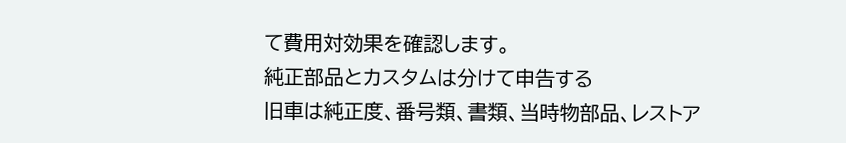て費用対効果を確認します。
純正部品とカスタムは分けて申告する
旧車は純正度、番号類、書類、当時物部品、レストア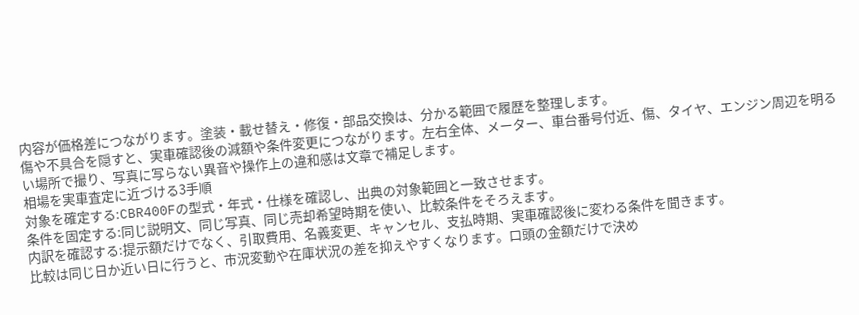内容が価格差につながります。塗装・載せ替え・修復・部品交換は、分かる範囲で履歴を整理します。
傷や不具合を隠すと、実車確認後の減額や条件変更につながります。左右全体、メーター、車台番号付近、傷、タイヤ、エンジン周辺を明るい場所で撮り、写真に写らない異音や操作上の違和感は文章で補足します。
相場を実車査定に近づける3手順
対象を確定する:CBR400Fの型式・年式・仕様を確認し、出典の対象範囲と一致させます。
条件を固定する:同じ説明文、同じ写真、同じ売却希望時期を使い、比較条件をそろえます。
内訳を確認する:提示額だけでなく、引取費用、名義変更、キャンセル、支払時期、実車確認後に変わる条件を聞きます。
比較は同じ日か近い日に行うと、市況変動や在庫状況の差を抑えやすくなります。口頭の金額だけで決め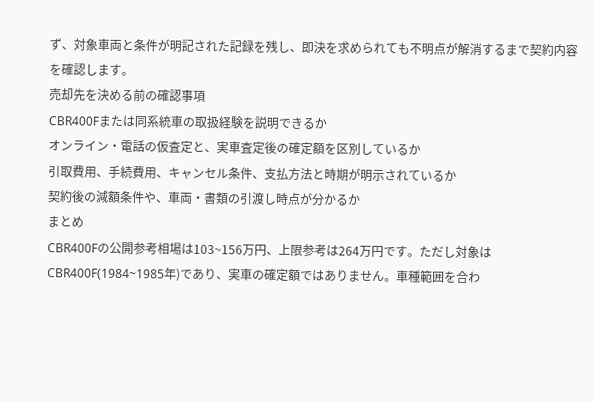ず、対象車両と条件が明記された記録を残し、即決を求められても不明点が解消するまで契約内容を確認します。
売却先を決める前の確認事項
CBR400Fまたは同系統車の取扱経験を説明できるか
オンライン・電話の仮査定と、実車査定後の確定額を区別しているか
引取費用、手続費用、キャンセル条件、支払方法と時期が明示されているか
契約後の減額条件や、車両・書類の引渡し時点が分かるか
まとめ
CBR400Fの公開参考相場は103~156万円、上限参考は264万円です。ただし対象はCBR400F(1984~1985年)であり、実車の確定額ではありません。車種範囲を合わ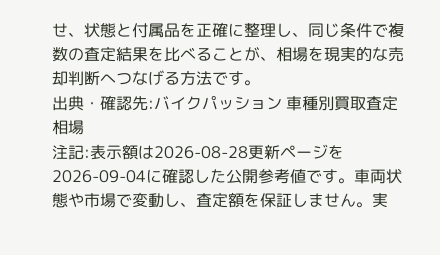せ、状態と付属品を正確に整理し、同じ条件で複数の査定結果を比べることが、相場を現実的な売却判断へつなげる方法です。
出典・確認先:バイクパッション 車種別買取査定相場
注記:表示額は2026-08-28更新ページを2026-09-04に確認した公開参考値です。車両状態や市場で変動し、査定額を保証しません。実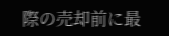際の売却前に最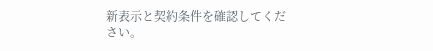新表示と契約条件を確認してください。